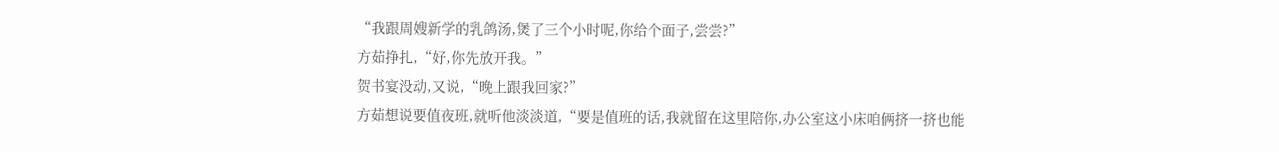“我跟周嫂新学的乳鸽汤,煲了三个小时呢,你给个面子,尝尝?”
方茹挣扎,“好,你先放开我。”
贺书宴没动,又说,“晚上跟我回家?”
方茹想说要值夜班,就听他淡淡道,“要是值班的话,我就留在这里陪你,办公室这小床咱俩挤一挤也能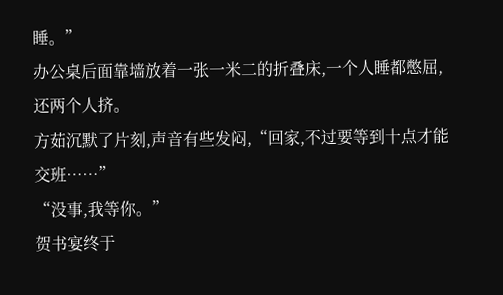睡。”
办公桌后面靠墙放着一张一米二的折叠床,一个人睡都憋屈,还两个人挤。
方茹沉默了片刻,声音有些发闷,“回家,不过要等到十点才能交班……”
“没事,我等你。”
贺书宴终于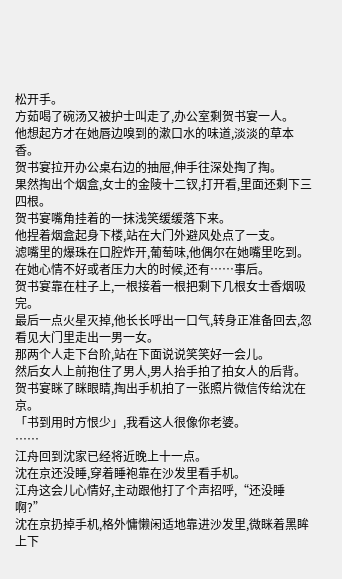松开手。
方茹喝了碗汤又被护士叫走了,办公室剩贺书宴一人。
他想起方才在她唇边嗅到的漱口水的味道,淡淡的草本香。
贺书宴拉开办公桌右边的抽屉,伸手往深处掏了掏。
果然掏出个烟盒,女士的金陵十二钗,打开看,里面还剩下三四根。
贺书宴嘴角挂着的一抹浅笑缓缓落下来。
他捏着烟盒起身下楼,站在大门外避风处点了一支。
滤嘴里的爆珠在口腔炸开,葡萄味,他偶尔在她嘴里吃到。
在她心情不好或者压力大的时候,还有……事后。
贺书宴靠在柱子上,一根接着一根把剩下几根女士香烟吸完。
最后一点火星灭掉,他长长呼出一口气,转身正准备回去,忽看见大门里走出一男一女。
那两个人走下台阶,站在下面说说笑笑好一会儿。
然后女人上前抱住了男人,男人抬手拍了拍女人的后背。
贺书宴眯了眯眼睛,掏出手机拍了一张照片微信传给沈在京。
「书到用时方恨少」,我看这人很像你老婆。
……
江舟回到沈家已经将近晚上十一点。
沈在京还没睡,穿着睡袍靠在沙发里看手机。
江舟这会儿心情好,主动跟他打了个声招呼,“还没睡啊?”
沈在京扔掉手机,格外慵懒闲适地靠进沙发里,微眯着黑眸上下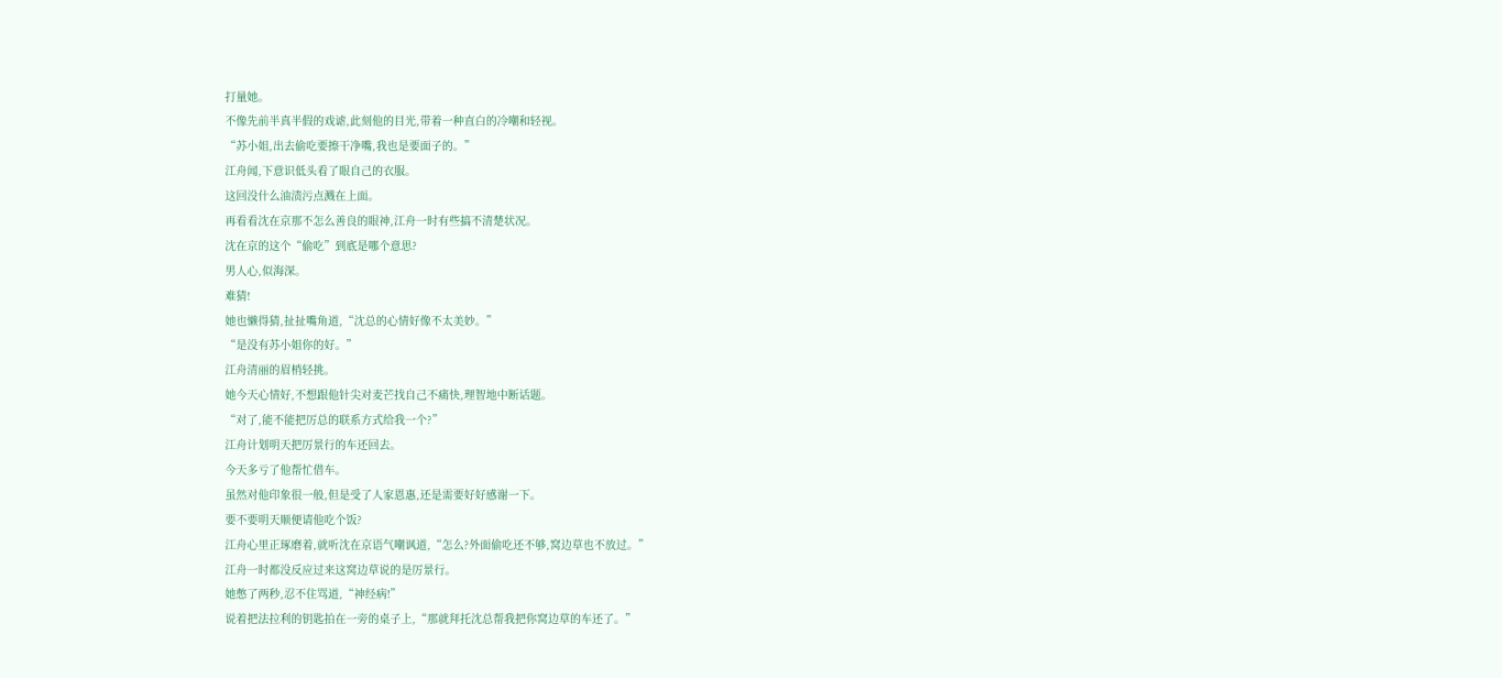打量她。
不像先前半真半假的戏谑,此刻他的目光,带着一种直白的冷嘲和轻视。
“苏小姐,出去偷吃要擦干净嘴,我也是要面子的。”
江舟闻,下意识低头看了眼自己的衣服。
这回没什么油渍污点溅在上面。
再看看沈在京那不怎么善良的眼神,江舟一时有些搞不清楚状况。
沈在京的这个“偷吃”到底是哪个意思?
男人心,似海深。
难猜!
她也懒得猜,扯扯嘴角道,“沈总的心情好像不太美妙。”
“是没有苏小姐你的好。”
江舟清丽的眉梢轻挑。
她今天心情好,不想跟他针尖对麦芒找自己不痛快,理智地中断话题。
“对了,能不能把厉总的联系方式给我一个?”
江舟计划明天把厉景行的车还回去。
今天多亏了他帮忙借车。
虽然对他印象很一般,但是受了人家恩惠,还是需要好好感谢一下。
要不要明天顺便请他吃个饭?
江舟心里正琢磨着,就听沈在京语气嘲讽道,“怎么?外面偷吃还不够,窝边草也不放过。”
江舟一时都没反应过来这窝边草说的是厉景行。
她憋了两秒,忍不住骂道,“神经病!”
说着把法拉利的钥匙拍在一旁的桌子上,“那就拜托沈总帮我把你窝边草的车还了。”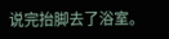说完抬脚去了浴室。